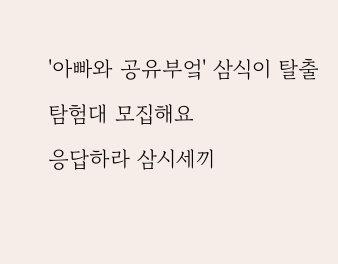'아빠와 공유부엌' 삼식이 탈출 탐험대 모집해요
응답하라 삼시세끼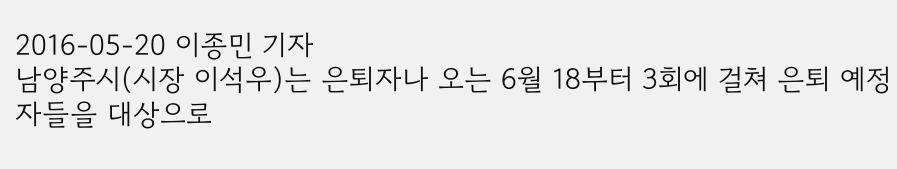2016-05-20 이종민 기자
남양주시(시장 이석우)는 은퇴자나 오는 6월 18부터 3회에 걸쳐 은퇴 예정자들을 대상으로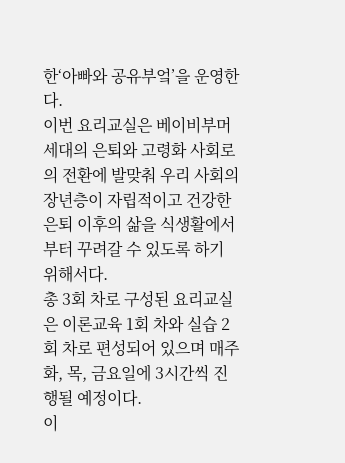한‘아빠와 공유부엌’을 운영한다.
이번 요리교실은 베이비부머 세대의 은퇴와 고령화 사회로의 전환에 발맞춰 우리 사회의 장년층이 자립적이고 건강한 은퇴 이후의 삶을 식생활에서부터 꾸려갈 수 있도록 하기 위해서다.
총 3회 차로 구성된 요리교실은 이론교육 1회 차와 실습 2회 차로 편성되어 있으며 매주 화, 목, 금요일에 3시간씩 진행될 예정이다.
이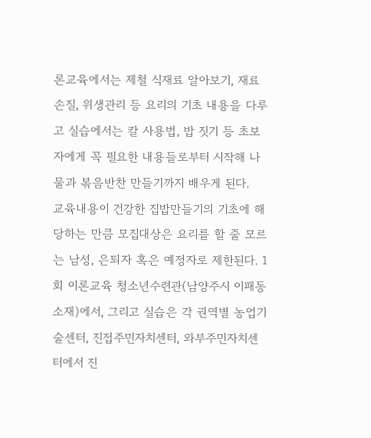론교육에서는 제철 식재료 알아보기, 재료손질, 위생관리 등 요리의 기초 내용을 다루고 실습에서는 칼 사용법, 밥 짓기 등 초보자에게 꼭 필요한 내용들로부터 시작해 나물과 볶음반찬 만들기까지 배우게 된다.
교육내용이 건강한 집밥만들기의 기초에 해당하는 만큼 모집대상은 요리를 할 줄 모르는 남성, 은퇴자 혹은 예정자로 제한된다. 1회 이론교육 청소년수련관(남양주시 이패동 소재)에서, 그리고 실습은 각 권역별 농업기술센터, 진접주민자치센터, 와부주민자치센터에서 진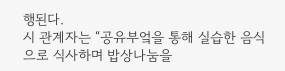행된다.
시 관계자는 “공유부엌을 통해 실습한 음식으로 식사하며 밥상나눔을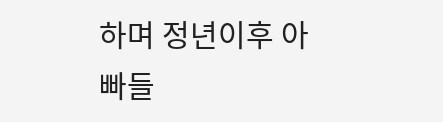하며 정년이후 아빠들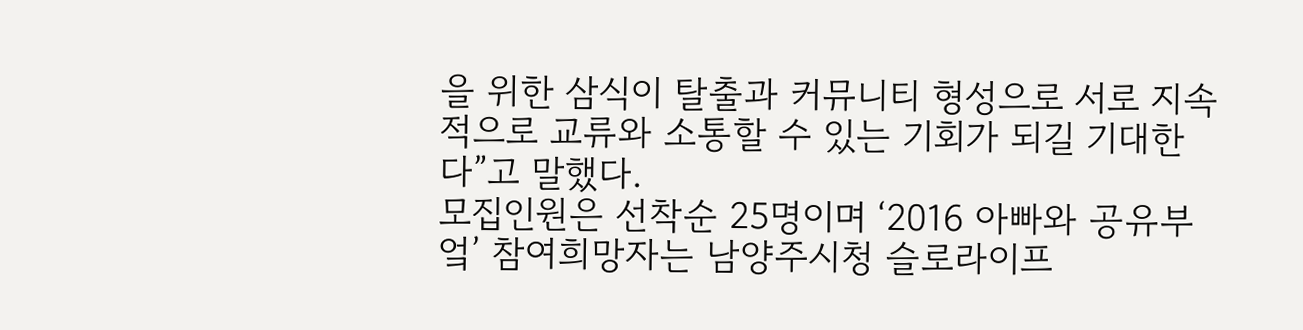을 위한 삼식이 탈출과 커뮤니티 형성으로 서로 지속적으로 교류와 소통할 수 있는 기회가 되길 기대한다”고 말했다.
모집인원은 선착순 25명이며 ‘2016 아빠와 공유부엌’ 참여희망자는 남양주시청 슬로라이프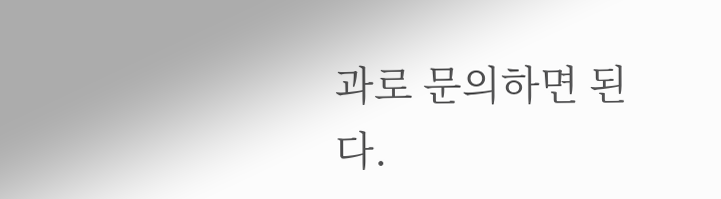과로 문의하면 된다.